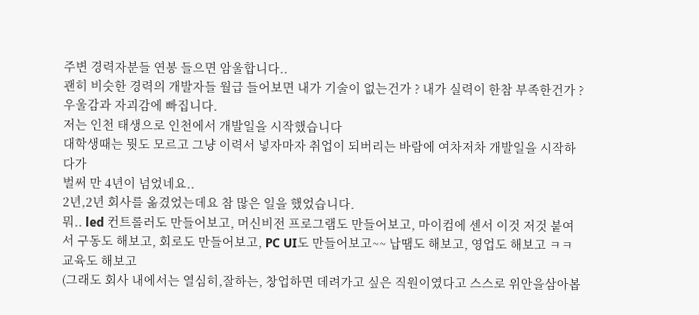주변 경력자분들 연봉 들으면 암울합니다..
괜히 비슷한 경력의 개발자들 월급 들어보면 내가 기술이 없는건가 ? 내가 실력이 한참 부족한건가 ? 우울감과 자괴감에 빠집니다.
저는 인천 태생으로 인천에서 개발일을 시작했습니다
대학생때는 뭣도 모르고 그냥 이력서 넣자마자 취업이 되버리는 바람에 여차저차 개발일을 시작하다가
벌써 만 4년이 넘었네요..
2년,2년 회사를 옮겼었는데요 참 많은 일을 했었습니다.
뭐.. led 컨트롤러도 만들어보고, 머신비전 프로그램도 만들어보고, 마이컴에 센서 이것 저것 붙여서 구동도 해보고, 회로도 만들어보고, PC UI도 만들어보고~~ 납땜도 해보고, 영업도 해보고 ㅋㅋ 교육도 해보고
(그래도 회사 내에서는 열심히,잘하는, 창업하면 데려가고 싶은 직원이였다고 스스로 위안을삼아봅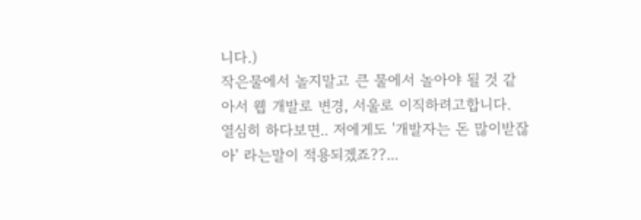니다.)
작은물에서 놀지말고 큰 물에서 놀아야 될 것 같아서 웹 개발로 변경, 서울로 이직하려고합니다.
열심히 하다보면.. 저에게도 '개발자는 돈 많이받잖아' 라는말이 적용되겠죠??...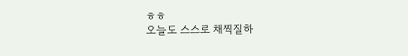ㅎㅎ
오늘도 스스로 채찍질하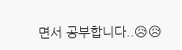면서 공부합니다..😥😥